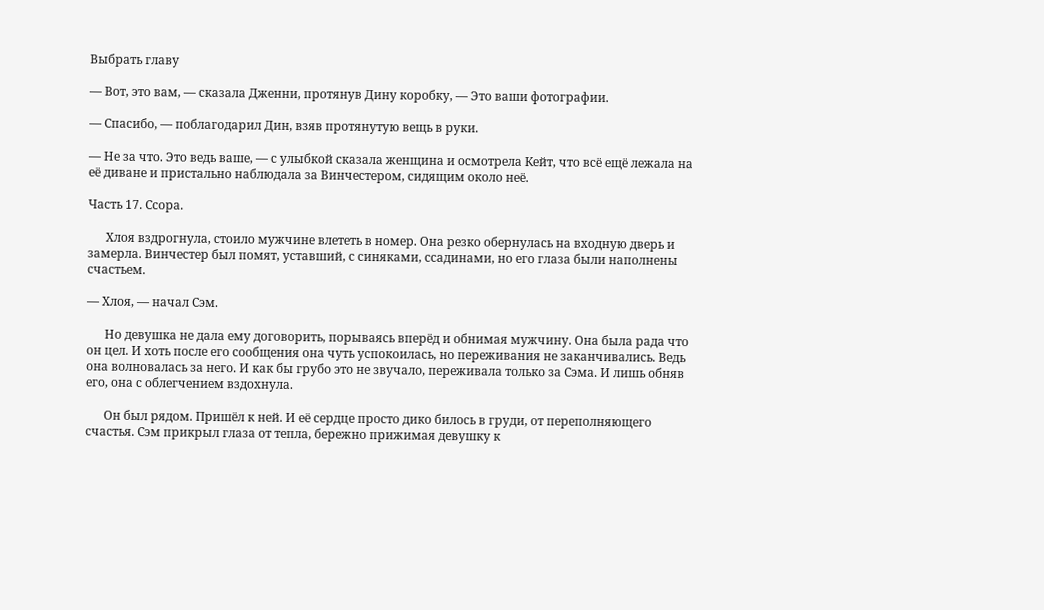Выбрать главу

— Вот, это вам, — сказала Дженни, протянув Дину коробку, — Это ваши фотографии.

— Спасибо, — поблагодарил Дин, взяв протянутую вещь в руки.

— Не за что. Это ведь ваше, — с улыбкой сказала женщина и осмотрела Кейт, что всё ещё лежала на её диване и пристально наблюдала за Винчестером, сидящим около неё.

Часть 17. Ссора.

      Хлоя вздрогнула, стоило мужчине влететь в номер. Она резко обернулась на входную дверь и замерла. Винчестер был помят, уставший, с синяками, ссадинами, но его глаза были наполнены счастьем.

— Хлоя, — начал Сэм.

      Но девушка не дала ему договорить, порываясь вперёд и обнимая мужчину. Она была рада что он цел. И хоть после его сообщения она чуть успокоилась, но переживания не заканчивались. Ведь она волновалась за него. И как бы грубо это не звучало, переживала только за Сэма. И лишь обняв его, она с облегчением вздохнула.

      Он был рядом. Пришёл к ней. И её сердце просто дико билось в груди, от переполняющего счастья. Сэм прикрыл глаза от тепла, бережно прижимая девушку к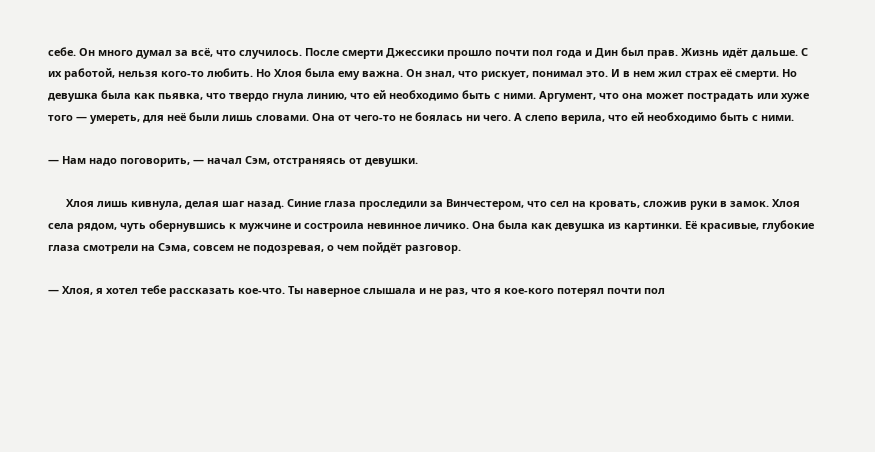себе. Он много думал за всё, что случилось. После смерти Джессики прошло почти пол года и Дин был прав. Жизнь идёт дальше. С их работой, нельзя кого-то любить. Но Хлоя была ему важна. Он знал, что рискует, понимал это. И в нем жил страх её смерти. Но девушка была как пьявка, что твердо гнула линию, что ей необходимо быть с ними. Аргумент, что она может пострадать или хуже того — умереть, для неё были лишь словами. Она от чего-то не боялась ни чего. А слепо верила, что ей необходимо быть с ними.

— Нам надо поговорить, — начал Сэм, отстраняясь от девушки.

      Хлоя лишь кивнула, делая шаг назад. Синие глаза проследили за Винчестером, что сел на кровать, сложив руки в замок. Хлоя села рядом, чуть обернувшись к мужчине и состроила невинное личико. Она была как девушка из картинки. Её красивые, глубокие глаза смотрели на Сэма, совсем не подозревая, о чем пойдёт разговор.

— Хлоя, я хотел тебе рассказать кое-что. Ты наверное слышала и не раз, что я кое-кого потерял почти пол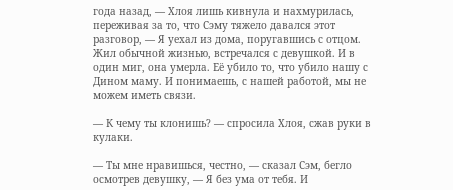года назад, — Хлоя лишь кивнула и нахмурилась, переживая за то, что Сэму тяжело давался этот разговор, — Я уехал из дома, поругавшись с отцом. Жил обычной жизнью, встречался с девушкой. И в один миг, она умерла. Её убило то, что убило нашу с Дином маму. И понимаешь, с нашей работой, мы не можем иметь связи.

— К чему ты клонишь? — спросила Хлоя, сжав руки в кулаки.

— Ты мне нравишься, честно, — сказал Сэм, бегло осмотрев девушку, — Я без ума от тебя. И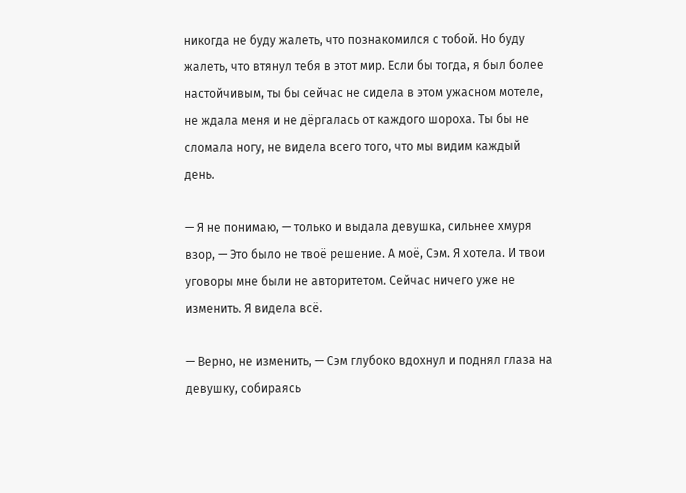никогда не буду жалеть, что познакомился с тобой. Но буду жалеть, что втянул тебя в этот мир. Если бы тогда, я был более настойчивым, ты бы сейчас не сидела в этом ужасном мотеле, не ждала меня и не дёргалась от каждого шороха. Ты бы не сломала ногу, не видела всего того, что мы видим каждый день.

— Я не понимаю, — только и выдала девушка, сильнее хмуря взор, — Это было не твоё решение. А моё, Сэм. Я хотела. И твои уговоры мне были не авторитетом. Сейчас ничего уже не изменить. Я видела всё.

— Верно, не изменить, — Сэм глубоко вдохнул и поднял глаза на девушку, собираясь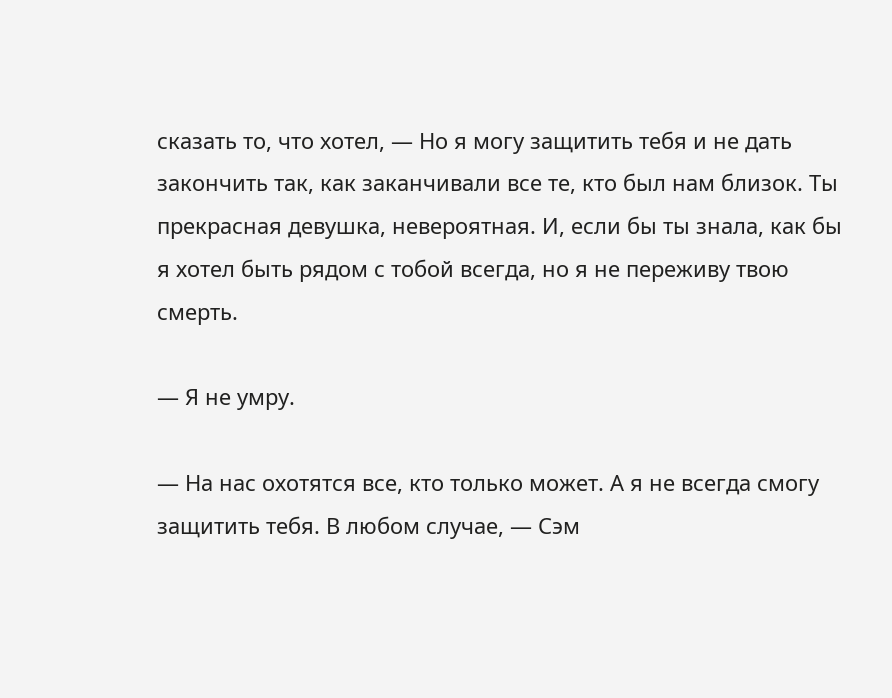сказать то, что хотел, — Но я могу защитить тебя и не дать закончить так, как заканчивали все те, кто был нам близок. Ты прекрасная девушка, невероятная. И, если бы ты знала, как бы я хотел быть рядом с тобой всегда, но я не переживу твою смерть.

— Я не умру.

— На нас охотятся все, кто только может. А я не всегда смогу защитить тебя. В любом случае, — Сэм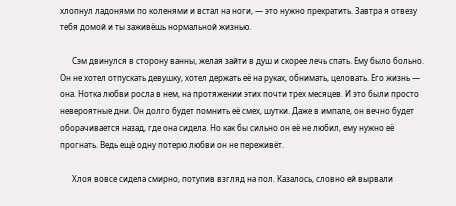хлопнул ладонями по коленями и встал на ноги, — это нужно прекратить. Завтра я отвезу тебя домой и ты заживёшь нормальной жизнью.

      Сэм двинулся в сторону ванны, желая зайти в душ и скорее лечь спать. Ему было больно. Он не хотел отпускать девушку, хотел держать её на руках, обнимать, целовать. Его жизнь — она. Нотка любви росла в нем, на протяжении этих почти трех месяцев. И это были просто невероятные дни. Он долго будет помнить её смех, шутки. Даже в импале, он вечно будет оборачивается назад, где она сидела. Но как бы сильно он её не любил, ему нужно её прогнать. Ведь ещё одну потерю любви он не переживёт.

      Хлоя вовсе сидела смирно, потупив взгляд на пол. Казалось, словно ей вырвали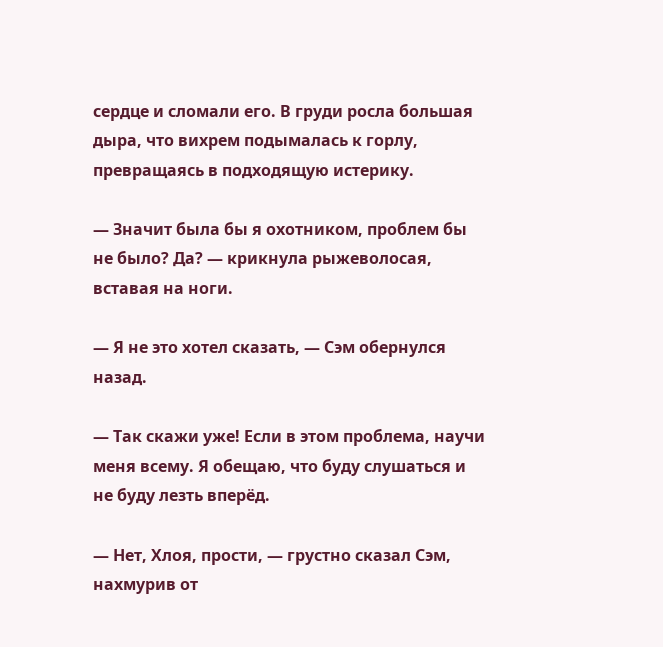сердце и сломали его. В груди росла большая дыра, что вихрем подымалась к горлу, превращаясь в подходящую истерику.

— Значит была бы я охотником, проблем бы не было? Да? — крикнула рыжеволосая, вставая на ноги.

— Я не это хотел сказать, — Сэм обернулся назад.

— Так скажи уже! Если в этом проблема, научи меня всему. Я обещаю, что буду слушаться и не буду лезть вперёд.

— Нет, Хлоя, прости, — грустно сказал Сэм, нахмурив от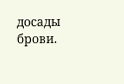досады брови.